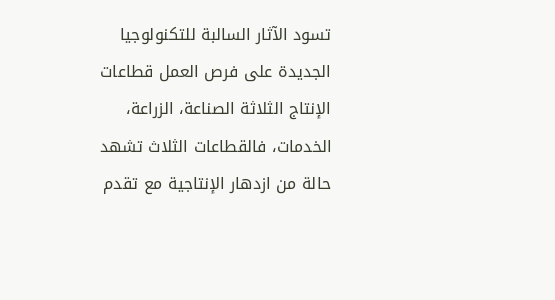تسود الآثار السالبة للتكنولوجيا الجديدة على فرص العمل قطاعات الإنتاج الثلاثة الصناعة، الزراعة، الخدمات، فالقطاعات الثلاث تشهد حالة من ازدهار الإنتاجية مع تقدم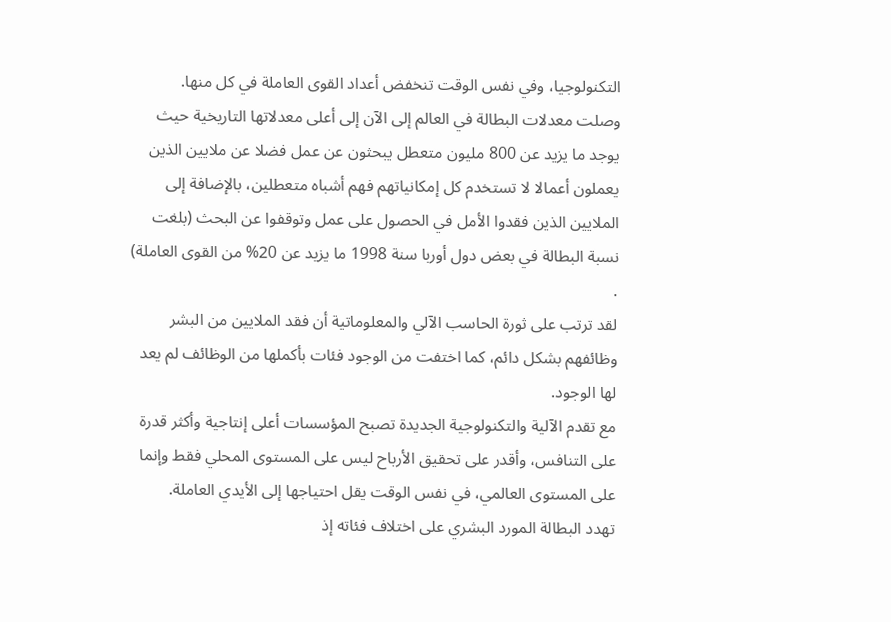التكنولوجيا، وفي نفس الوقت تنخفض أعداد القوى العاملة في كل منها.
وصلت معدلات البطالة في العالم إلى الآن إلى أعلى معدلاتها التاريخية حيث يوجد ما يزيد عن 800 مليون متعطل يبحثون عن عمل فضلا عن ملايين الذين يعملون أعمالا لا تستخدم كل إمكانياتهم فهم أشباه متعطلين، بالإضافة إلى الملايين الذين فقدوا الأمل في الحصول على عمل وتوقفوا عن البحث (بلغت نسبة البطالة في بعض دول أوربا سنة 1998 ما يزيد عن 20% من القوى العاملة) .
لقد ترتب على ثورة الحاسب الآلي والمعلوماتية أن فقد الملايين من البشر وظائفهم بشكل دائم، كما اختفت من الوجود فئات بأكملها من الوظائف لم يعد لها الوجود.
مع تقدم الآلية والتكنولوجية الجديدة تصبح المؤسسات أعلى إنتاجية وأكثر قدرة على التنافس، وأقدر على تحقيق الأرباح ليس على المستوى المحلي فقط وإنما على المستوى العالمي، في نفس الوقت يقل احتياجها إلى الأيدي العاملة.
تهدد البطالة المورد البشري على اختلاف فئاته إذ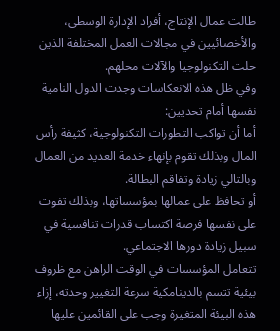طالت عمال الإنتاج، أفراد الإدارة الوسطى، والأخصائيين في مجالات العمل المختلفة الذين حلت التكنولوجيا والآلات محلهم.
وفي ظل هذه الانعكاسات وجدت الدول النامية نفسها أمام تحديين:
أما أن تواكب التطورات التكنولوجية، كثيفة رأس المال وبذلك تقوم بإنهاء خدمة العديد من العمال وبالتالي زيادة وتفاقم البطالة.
أو تحافظ على عمالها بمؤسساتها، وبذلك تفوت على نفسها فرصة اكتساب قدرات تنافسية في سبيل زيادة دورها الاجتماعي.
تتعامل المؤسسات في الوقت الراهن مع ظروف بيئية تتسم بالدينامكية سرعة التغيير وحدته، إزاء هذه البيئة المتغيرة وجب على القائمين عليها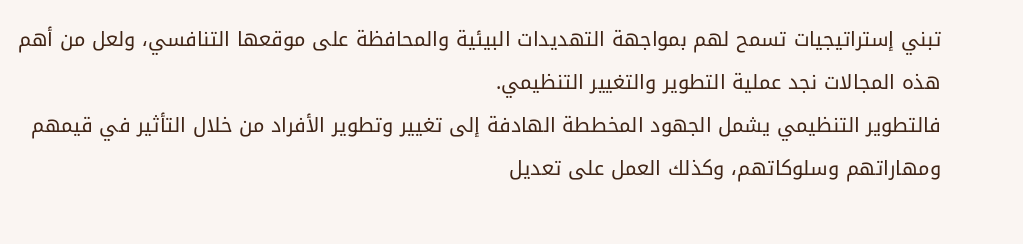تبني إستراتيجيات تسمح لهم بمواجهة التهديدات البيئية والمحافظة على موقعها التنافسي، ولعل من أهم هذه المجالات نجد عملية التطوير والتغيير التنظيمي.
فالتطوير التنظيمي يشمل الجهود المخططة الهادفة إلى تغيير وتطوير الأفراد من خلال التأثير في قيمهم ومهاراتهم وسلوكاتهم، وكذلك العمل على تعديل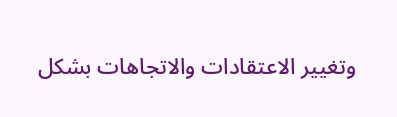وتغيير الاعتقادات والاتجاهات بشكل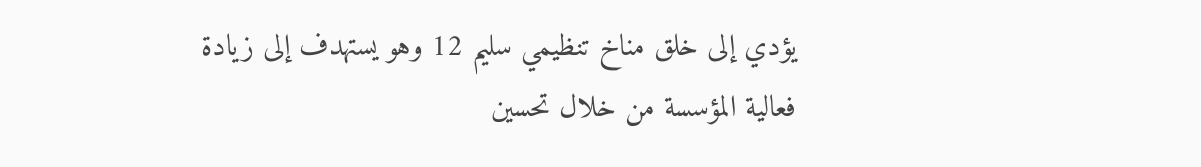يؤدي إلى خلق مناخ تنظيمي سليم 12 وهو يستهدف إلى زيادة فعالية المؤسسة من خلال تحسين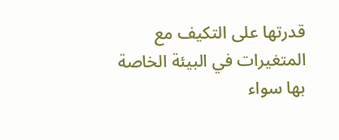قدرتها على التكيف مع المتغيرات في البيئة الخاصة بها سواء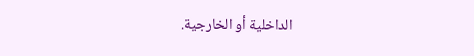الداخلية أو الخارجية.